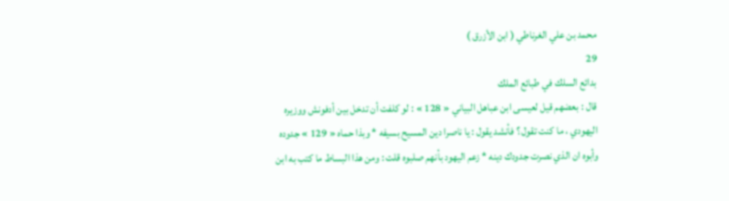محمد بن علي الغرناطي ( ابن الأزرق )
29
بدائع السلك في طبائع الملك
قال : بعضهم قيل لعيسى ابن عباهل البياني « 128 » : لو كلفت أن تدخل بين أدفونش ووزيره اليهودي ، ما كنت تقول ؟ فأنشد يقول : يا ناصرا دين المسيح بسيفه * وبذا حماه « 129 » جدوده وأبوه ان الذي نصرت جدودك دينه * زعم اليهود بأنهم صلبوه قلت : ومن هذا البساط ما كتب به ابن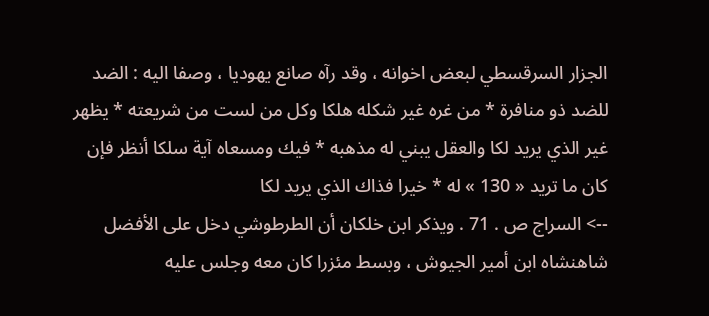الجزار السرقسطي لبعض اخوانه ، وقد رآه صانع يهوديا ، وصفا اليه : الضد للضد ذو منافرة * من غره غير شكله هلكا وكل من لست من شريعته * يظهر غير الذي يريد لكا والعقل يبني له مذهبه * فيك ومسعاه آية سلكا أنظر فإن كان ما تريد « 130 » له * خيرا فذاك الذي يريد لكا
--> السراج ص . 71 . ويذكر ابن خلكان أن الطرطوشي دخل على الأفضل شاهنشاه ابن أمير الجيوش ، وبسط مئزرا كان معه وجلس عليه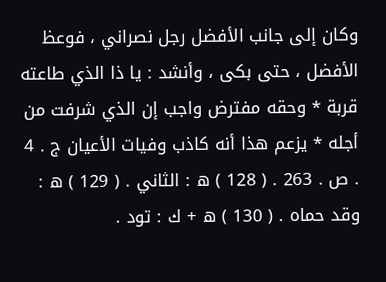وكان إلى جانب الأفضل رجل نصراني ، فوعظ الأفضل ، حتى بكى ، وأنشد : يا ذا الذي طاعته قربة * وحقه مفترض واجب إن الذي شرفت من أجله * يزعم هذا أنه كاذب وفيات الأعيان ج . 4 . ص . 263 . ( 128 ) ه : الثاني . ( 129 ) ه : وقد حماه . ( 130 ) ه + ك : تود .